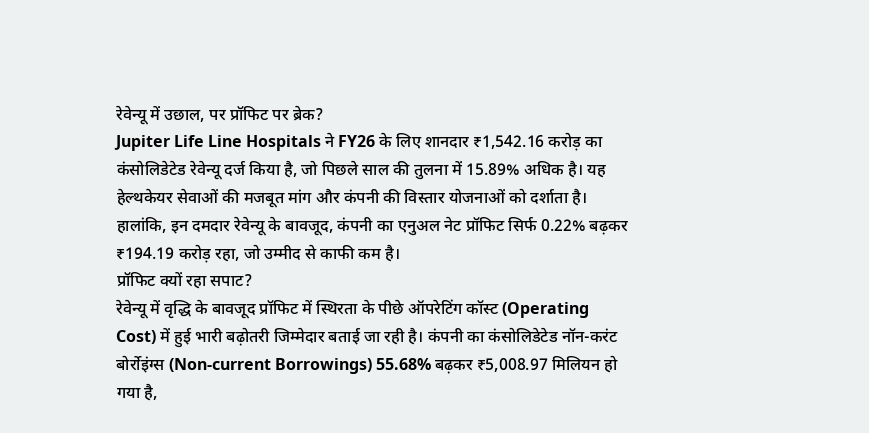रेवेन्यू में उछाल, पर प्रॉफिट पर ब्रेक?
Jupiter Life Line Hospitals ने FY26 के लिए शानदार ₹1,542.16 करोड़ का कंसोलिडेटेड रेवेन्यू दर्ज किया है, जो पिछले साल की तुलना में 15.89% अधिक है। यह हेल्थकेयर सेवाओं की मजबूत मांग और कंपनी की विस्तार योजनाओं को दर्शाता है। हालांकि, इन दमदार रेवेन्यू के बावजूद, कंपनी का एनुअल नेट प्रॉफिट सिर्फ 0.22% बढ़कर ₹194.19 करोड़ रहा, जो उम्मीद से काफी कम है।
प्रॉफिट क्यों रहा सपाट?
रेवेन्यू में वृद्धि के बावजूद प्रॉफिट में स्थिरता के पीछे ऑपरेटिंग कॉस्ट (Operating Cost) में हुई भारी बढ़ोतरी जिम्मेदार बताई जा रही है। कंपनी का कंसोलिडेटेड नॉन-करंट बोर्रोइंग्स (Non-current Borrowings) 55.68% बढ़कर ₹5,008.97 मिलियन हो गया है,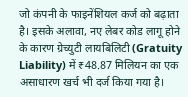जो कंपनी के फाइनेंशियल कर्ज को बढ़ाता है। इसके अलावा, नए लेबर कोड लागू होने के कारण ग्रेच्युटी लायबिलिटी (Gratuity Liability) में ₹48.87 मिलियन का एक असाधारण खर्च भी दर्ज किया गया है।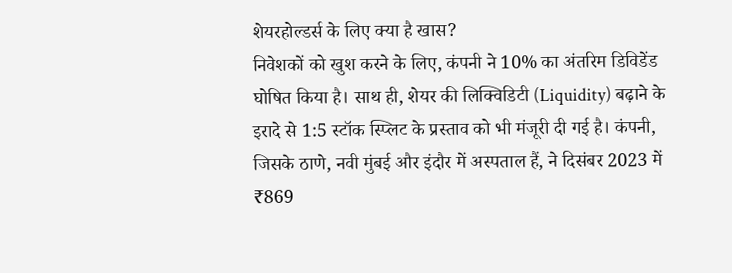शेयरहोल्डर्स के लिए क्या है खास?
निवेशकों को खुश करने के लिए, कंपनी ने 10% का अंतरिम डिविडेंड घोषित किया है। साथ ही, शेयर की लिक्विडिटी (Liquidity) बढ़ाने के इरादे से 1:5 स्टॉक स्प्लिट के प्रस्ताव को भी मंजूरी दी गई है। कंपनी, जिसके ठाणे, नवी मुंबई और इंदौर में अस्पताल हैं, ने दिसंबर 2023 में ₹869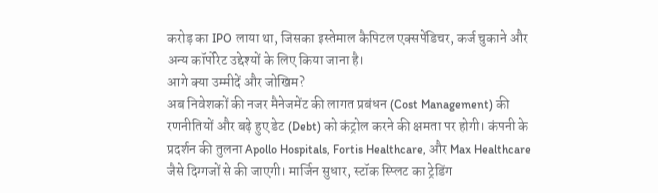करोड़ का IPO लाया था, जिसका इस्तेमाल कैपिटल एक्सपेंडिचर, कर्ज चुकाने और अन्य कॉर्पोरेट उद्देश्यों के लिए किया जाना है।
आगे क्या उम्मीदें और जोखिम?
अब निवेशकों की नजर मैनेजमेंट की लागत प्रबंधन (Cost Management) की रणनीतियों और बढ़े हुए डेट (Debt) को कंट्रोल करने की क्षमता पर होगी। कंपनी के प्रदर्शन की तुलना Apollo Hospitals, Fortis Healthcare, और Max Healthcare जैसे दिग्गजों से की जाएगी। मार्जिन सुधार, स्टॉक स्प्लिट का ट्रेडिंग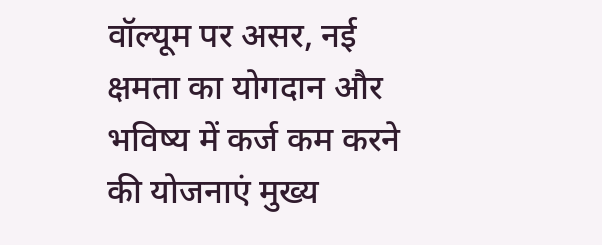वॉल्यूम पर असर, नई क्षमता का योगदान और भविष्य में कर्ज कम करने की योजनाएं मुख्य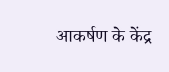आकर्षण के केंद्र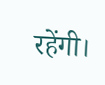रहेंगी।